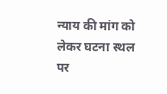न्याय की मांग को लेकर घटना स्थल पर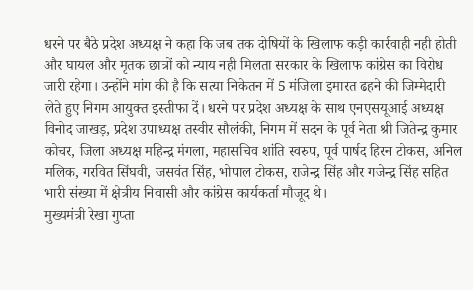धरने पर बैठे प्रदेश अध्यक्ष ने कहा कि जब तक दोषियों के खिलाफ कड़ी कार्रवाही नही होती और घायल और मृतक छात्रों को न्याय नही मिलता सरकार के खिलाफ कांग्रेस का विरोध जारी रहेगा। उन्होंने मांग की है कि सत्या निकेतन में 5 मंजिला इमारत ढहने की जिम्मेदारी लेते हुए निगम आयुक्त इस्तीफा दें। धरने पर प्रदेश अध्यक्ष के साथ एनएसयूआई अध्यक्ष विनोद जाखड़, प्रदेश उपाध्यक्ष तस्वीर सौलंकी, निगम में सदन के पूर्व नेता श्री जितेन्द्र कुमार कोचर, जिला अध्यक्ष महिन्द्र मंगला, महासचिव शांति स्वरुप, पूर्व पार्षद हिरन टोकस, अनिल मलिक, गरवित सिंघवी, जसवंत सिंह, भोपाल टोकस, राजेन्द्र सिंह और गजेन्द्र सिंह सहित भारी संख्या में क्षेत्रीय निवासी और कांग्रेस कार्यकर्ता मौजूद थे।
मुख्यमंत्री रेखा गुप्ता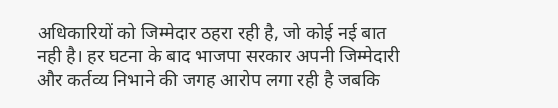अधिकारियों को जिम्मेदार ठहरा रही है, जो कोई नई बात नही है। हर घटना के बाद भाजपा सरकार अपनी जिम्मेदारी और कर्तव्य निभाने की जगह आरोप लगा रही है जबकि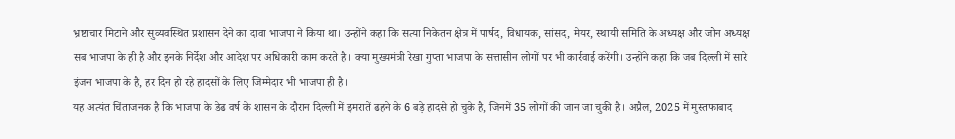भ्रष्टाचार मिटाने और सुव्यवस्थित प्रशासन देने का दावा भाजपा ने किया था। उन्होंने कहा कि सत्या निकेतन क्षेत्र में पार्षद, विधायक, सांसद, मेयर, स्थायी समिति के अध्यक्ष और जोन अध्यक्ष सब भाजपा के ही है और इनके निर्देश और आदेश पर अधिकारी काम करते है। क्या मुख्यमंत्री रेखा गुप्ता भाजपा के सत्तासीन लोगों पर भी कार्रवाई करेंगी। उन्होंने कहा कि जब दिल्ली में सारे इंजन भाजपा के है, हर दिन हो रहे हादसों के लिए जिम्मेदार भी भाजपा ही है।
यह अत्यंत चिंताजनक है कि भाजपा के डेढ वर्ष के शासन के दौरान दिल्ली में इमरातें ढहने के 6 बड़े हादसे हो चुके है, जिनमें 35 लोगों की जान जा चुकी है। अप्रैल, 2025 में मुस्तफाबाद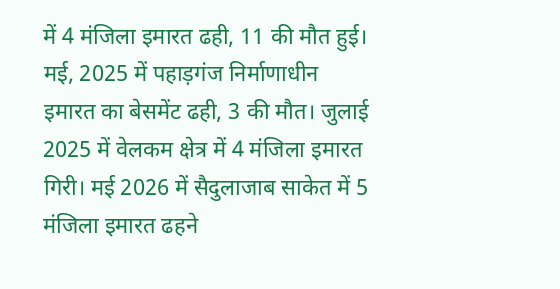में 4 मंजिला इमारत ढही, 11 की मौत हुई। मई, 2025 में पहाड़गंज निर्माणाधीन इमारत का बेसमेंट ढही, 3 की मौत। जुलाई 2025 में वेलकम क्षेत्र में 4 मंजिला इमारत गिरी। मई 2026 में सैदुलाजाब साकेत में 5 मंजिला इमारत ढहने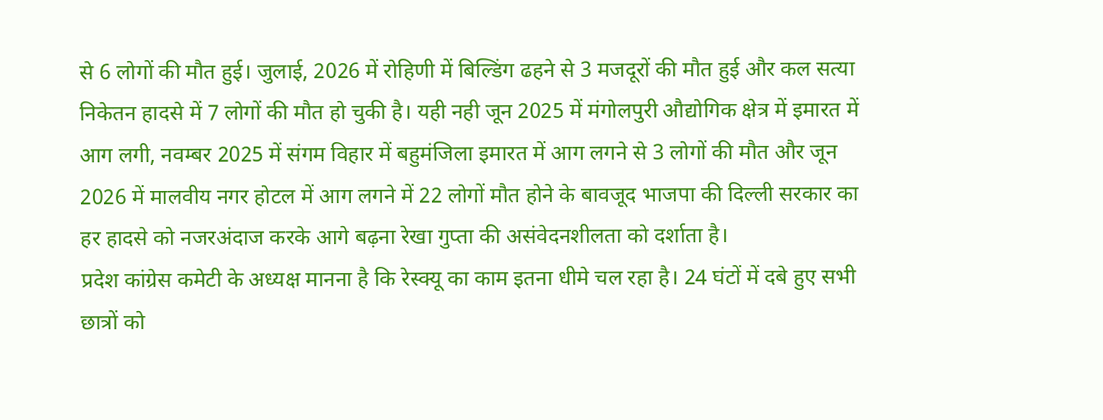से 6 लोगों की मौत हुई। जुलाई, 2026 में रोहिणी में बिल्डिंग ढहने से 3 मजदूरों की मौत हुई और कल सत्या निकेतन हादसे में 7 लोगों की मौत हो चुकी है। यही नही जून 2025 में मंगोलपुरी औद्योगिक क्षेत्र में इमारत में आग लगी, नवम्बर 2025 में संगम विहार में बहुमंजिला इमारत में आग लगने से 3 लोगों की मौत और जून 2026 में मालवीय नगर होटल में आग लगने में 22 लोगों मौत होने के बावजूद भाजपा की दिल्ली सरकार का हर हादसे को नजरअंदाज करके आगे बढ़ना रेखा गुप्ता की असंवेदनशीलता को दर्शाता है।
प्रदेश कांग्रेस कमेटी के अध्यक्ष मानना है कि रेस्क्यू का काम इतना धीमे चल रहा है। 24 घंटों में दबे हुए सभी छात्रों को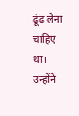ढूंढ लेना चाहिए था। उन्होंने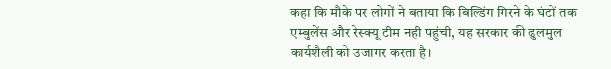कहा कि मौके पर लोगों ने बताया कि बिल्डिंग गिरने के घंटों तक एम्बुलेंस और रेस्क्यू टीम नही पहुंची, यह सरकार की ढुलमुल कार्यशैली को उजागर करता है।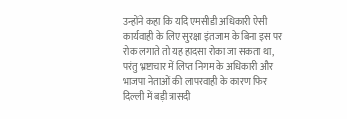उन्होंने कहा कि यदि एमसीडी अधिकारी ऐसी कार्यवाही के लिए सुरक्षा इंतजाम के बिना इस पर रोक लगाते तो यह हादसा रोका जा सकता था, परंतु भ्रष्टाचार में लिप्त निगम के अधिकारी और भाजपा नेताओं की लापरवाही के कारण फिर दिल्ली में बड़ी त्रासदी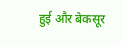हुई और बेकसूर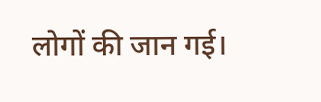लोगों की जान गई।